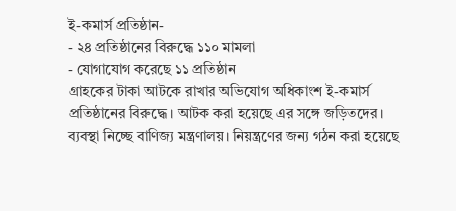ই-কমার্স প্রতিষ্ঠান-
- ২৪ প্রতিষ্ঠানের বিরুদ্ধে ১১০ মামলা
- যোগাযোগ করেছে ১১ প্রতিষ্ঠান
গ্রাহকের টাকা আটকে রাখার অভিযোগ অধিকাংশ ই-কমার্স প্রতিষ্ঠানের বিরুদ্ধে। আটক করা হয়েছে এর সঙ্গে জড়িতদের। ব্যবস্থা নিচ্ছে বাণিজ্য মন্ত্রণালয়। নিয়ন্ত্রণের জন্য গঠন করা হয়েছে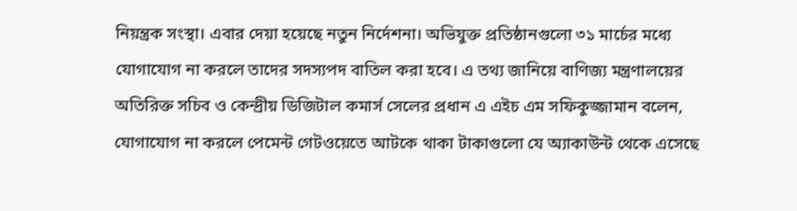নিয়ন্ত্রক সংস্থা। এবার দেয়া হয়েছে নতুন নির্দেশনা। অভিযুক্ত প্রতিষ্ঠানগুলো ৩১ মার্চের মধ্যে যোগাযোগ না করলে তাদের সদস্যপদ বাতিল করা হবে। এ তথ্য জানিয়ে বাণিজ্য মন্ত্রণালয়ের অতিরিক্ত সচিব ও কেন্দ্রীয় ডিজিটাল কমার্স সেলের প্রধান এ এইচ এম সফিকুজ্জামান বলেন, যোগাযোগ না করলে পেমেন্ট গেটওয়েতে আটকে থাকা টাকাগুলো যে অ্যাকাউন্ট থেকে এসেছে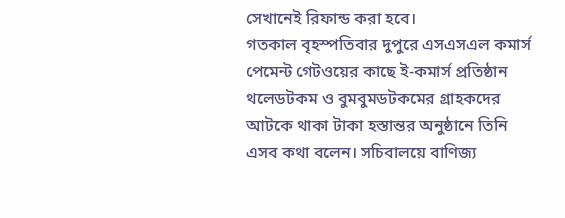সেখানেই রিফান্ড করা হবে।
গতকাল বৃহস্পতিবার দুপুরে এসএসএল কমার্স পেমেন্ট গেটওয়ের কাছে ই-কমার্স প্রতিষ্ঠান থলেডটকম ও বুমবুমডটকমের গ্রাহকদের আটকে থাকা টাকা হস্তান্তর অনুষ্ঠানে তিনি এসব কথা বলেন। সচিবালয়ে বাণিজ্য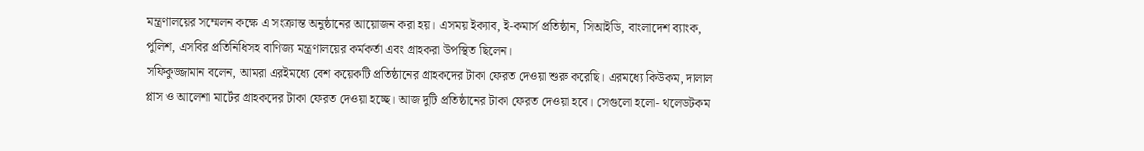মন্ত্রণালয়ের সম্মেলন কক্ষে এ সংক্রান্ত অনুষ্ঠানের আয়োজন করা হয়। এসময় ইক্যাব, ই-কমার্স প্রতিষ্ঠান, সিআইডি, বাংলাদেশ ব্যাংক, পুলিশ, এসবির প্রতিনিধিসহ বাণিজ্য মন্ত্রণালয়ের কর্মকর্তা এবং গ্রাহকরা উপস্থিত ছিলেন।
সফিকুজ্জামান বলেন, আমরা এরইমধ্যে বেশ কয়েকটি প্রতিষ্ঠানের গ্রাহকদের টাকা ফেরত দেওয়া শুরু করেছি। এরমধ্যে কিউকম, দালাল প্লাস ও আলেশা মার্টের গ্রাহকদের টাকা ফেরত দেওয়া হচ্ছে। আজ দুটি প্রতিষ্ঠানের টাকা ফেরত দেওয়া হবে। সেগুলো হলো- থলেডটকম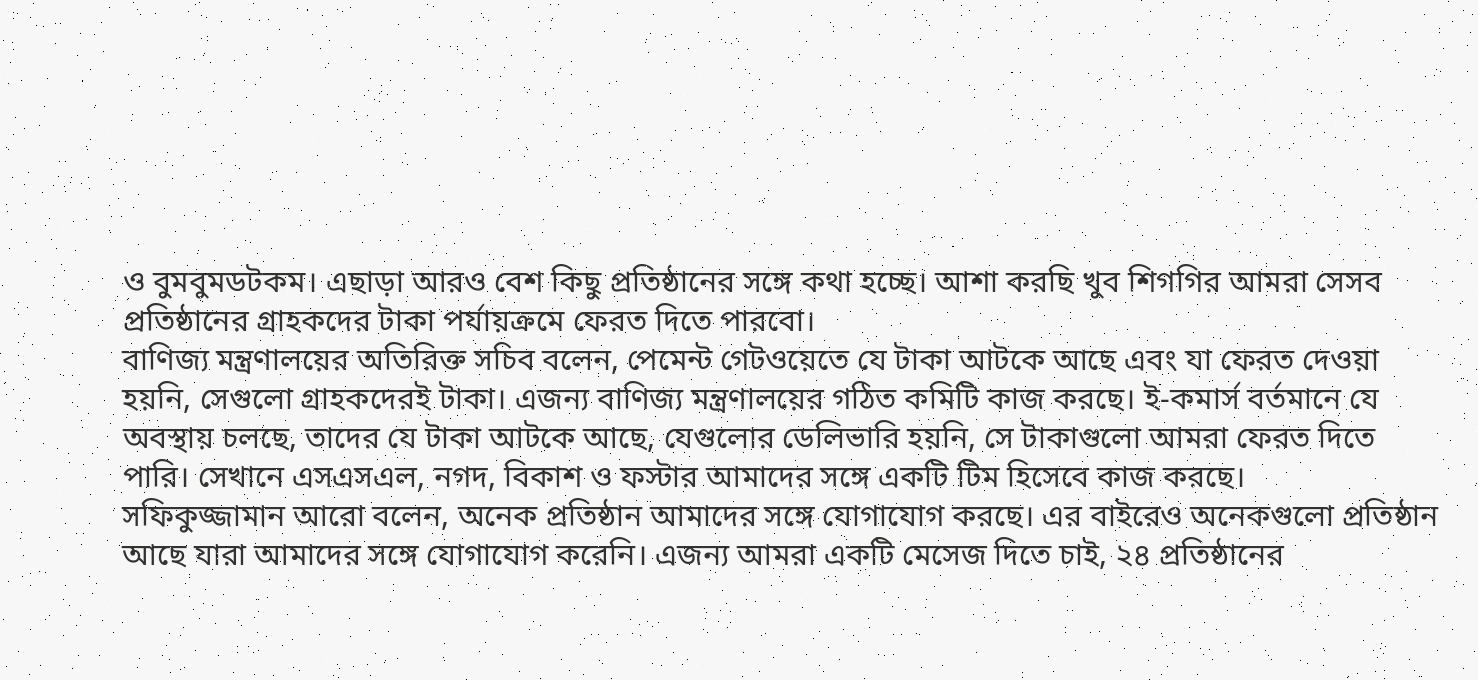ও বুমবুমডটকম। এছাড়া আরও বেশ কিছু প্রতিষ্ঠানের সঙ্গে কথা হচ্ছে। আশা করছি খুব শিগগির আমরা সেসব প্রতিষ্ঠানের গ্রাহকদের টাকা পর্যায়ক্রমে ফেরত দিতে পারবো।
বাণিজ্য মন্ত্রণালয়ের অতিরিক্ত সচিব বলেন, পেমেন্ট গেটওয়েতে যে টাকা আটকে আছে এবং যা ফেরত দেওয়া হয়নি, সেগুলো গ্রাহকদেরই টাকা। এজন্য বাণিজ্য মন্ত্রণালয়ের গঠিত কমিটি কাজ করছে। ই-কমার্স বর্তমানে যে অবস্থায় চলছে, তাদের যে টাকা আটকে আছে, যেগুলোর ডেলিভারি হয়নি, সে টাকাগুলো আমরা ফেরত দিতে পারি। সেখানে এসএসএল, নগদ, বিকাশ ও ফস্টার আমাদের সঙ্গে একটি টিম হিসেবে কাজ করছে।
সফিকুজ্জামান আরো বলেন, অনেক প্রতিষ্ঠান আমাদের সঙ্গে যোগাযোগ করছে। এর বাইরেও অনেকগুলো প্রতিষ্ঠান আছে যারা আমাদের সঙ্গে যোগাযোগ করেনি। এজন্য আমরা একটি মেসেজ দিতে চাই, ২৪ প্রতিষ্ঠানের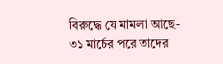বিরুদ্ধে যে মামলা আছে- ৩১ মার্চের পরে তাদের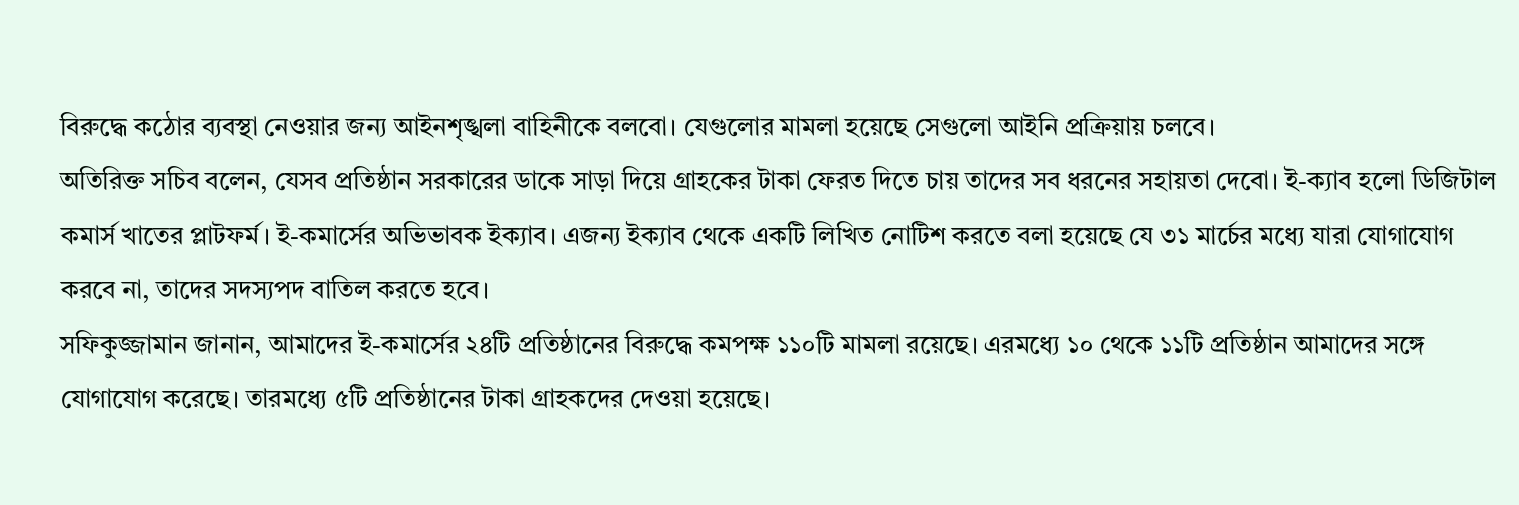বিরুদ্ধে কঠোর ব্যবস্থা নেওয়ার জন্য আইনশৃঙ্খলা বাহিনীকে বলবো। যেগুলোর মামলা হয়েছে সেগুলো আইনি প্রক্রিয়ায় চলবে।
অতিরিক্ত সচিব বলেন, যেসব প্রতিষ্ঠান সরকারের ডাকে সাড়া দিয়ে গ্রাহকের টাকা ফেরত দিতে চায় তাদের সব ধরনের সহায়তা দেবো। ই-ক্যাব হলো ডিজিটাল কমার্স খাতের প্লাটফর্ম। ই-কমার্সের অভিভাবক ইক্যাব। এজন্য ইক্যাব থেকে একটি লিখিত নোটিশ করতে বলা হয়েছে যে ৩১ মার্চের মধ্যে যারা যোগাযোগ করবে না, তাদের সদস্যপদ বাতিল করতে হবে।
সফিকুজ্জামান জানান, আমাদের ই-কমার্সের ২৪টি প্রতিষ্ঠানের বিরুদ্ধে কমপক্ষ ১১০টি মামলা রয়েছে। এরমধ্যে ১০ থেকে ১১টি প্রতিষ্ঠান আমাদের সঙ্গে যোগাযোগ করেছে। তারমধ্যে ৫টি প্রতিষ্ঠানের টাকা গ্রাহকদের দেওয়া হয়েছে।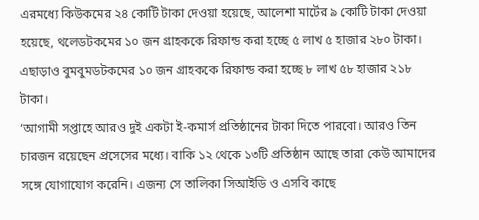এরমধ্যে কিউকমের ২৪ কোটি টাকা দেওয়া হয়েছে, আলেশা মার্টের ৯ কোটি টাকা দেওয়া হয়েছে, থলেডটকমের ১০ জন গ্রাহককে রিফান্ড করা হচ্ছে ৫ লাখ ৫ হাজার ২৮০ টাকা। এছাড়াও বুমবুমডটকমের ১০ জন গ্রাহককে রিফান্ড করা হচ্ছে ৮ লাখ ৫৮ হাজার ২১৮ টাকা।
‘আগামী সপ্তাহে আরও দুই একটা ই-কমার্স প্রতিষ্ঠানের টাকা দিতে পারবো। আরও তিন চারজন রয়েছেন প্রসেসের মধ্যে। বাকি ১২ থেকে ১৩টি প্রতিষ্ঠান আছে তারা কেউ আমাদের সঙ্গে যোগাযোগ করেনি। এজন্য সে তালিকা সিআইডি ও এসবি কাছে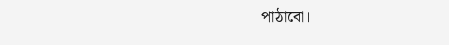পাঠাবো।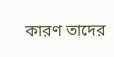কারণ তাদের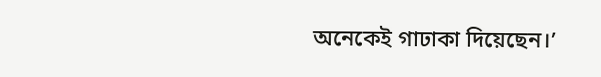অনেকেই গাঢাকা দিয়েছেন।’